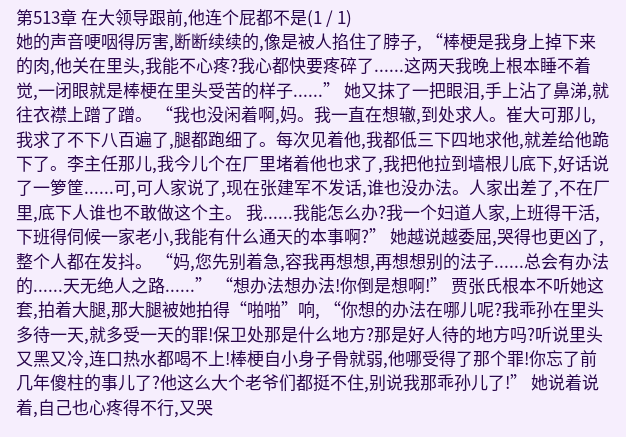第513章 在大领导跟前,他连个屁都不是(1 / 1)
她的声音哽咽得厉害,断断续续的,像是被人掐住了脖子, “棒梗是我身上掉下来的肉,他关在里头,我能不心疼?我心都快要疼碎了......这两天我晚上根本睡不着觉,一闭眼就是棒梗在里头受苦的样子......” 她又抹了一把眼泪,手上沾了鼻涕,就往衣襟上蹭了蹭。 “我也没闲着啊,妈。我一直在想辙,到处求人。崔大可那儿,我求了不下八百遍了,腿都跑细了。每次见着他,我都低三下四地求他,就差给他跪下了。李主任那儿,我今儿个在厂里堵着他也求了,我把他拉到墙根儿底下,好话说了一箩筐......可,可人家说了,现在张建军不发话,谁也没办法。人家出差了,不在厂里,底下人谁也不敢做这个主。 我......我能怎么办?我一个妇道人家,上班得干活,下班得伺候一家老小,我能有什么通天的本事啊?” 她越说越委屈,哭得也更凶了,整个人都在发抖。 “妈,您先别着急,容我再想想,再想想别的法子......总会有办法的......天无绝人之路......” “想办法想办法!你倒是想啊!” 贾张氏根本不听她这套,拍着大腿,那大腿被她拍得“啪啪”响, “你想的办法在哪儿呢?我乖孙在里头多待一天,就多受一天的罪!保卫处那是什么地方?那是好人待的地方吗?听说里头又黑又冷,连口热水都喝不上!棒梗自小身子骨就弱,他哪受得了那个罪!你忘了前几年傻柱的事儿了?他这么大个老爷们都挺不住,别说我那乖孙儿了!” 她说着说着,自己也心疼得不行,又哭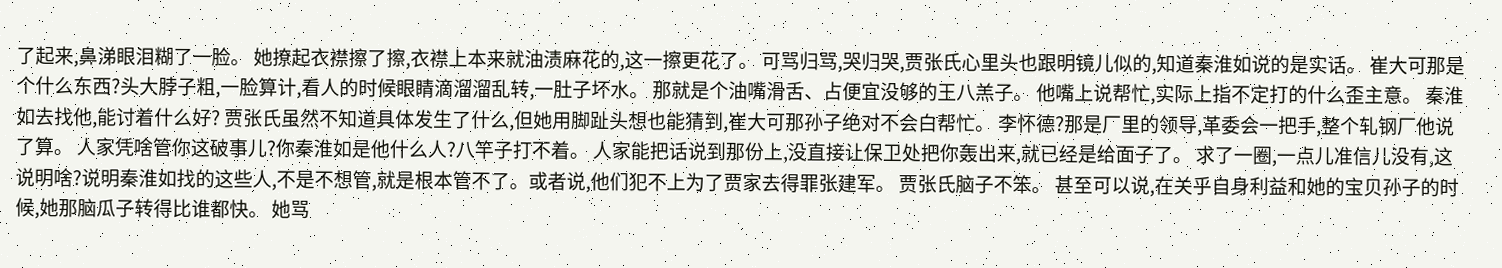了起来,鼻涕眼泪糊了一脸。 她撩起衣襟擦了擦,衣襟上本来就油渍麻花的,这一擦更花了。 可骂归骂,哭归哭,贾张氏心里头也跟明镜儿似的,知道秦淮如说的是实话。 崔大可那是个什么东西?头大脖子粗,一脸算计,看人的时候眼睛滴溜溜乱转,一肚子坏水。 那就是个油嘴滑舌、占便宜没够的王八羔子。 他嘴上说帮忙,实际上指不定打的什么歪主意。 秦淮如去找他,能讨着什么好? 贾张氏虽然不知道具体发生了什么,但她用脚趾头想也能猜到,崔大可那孙子绝对不会白帮忙。 李怀德?那是厂里的领导,革委会一把手,整个轧钢厂他说了算。 人家凭啥管你这破事儿?你秦淮如是他什么人?八竿子打不着。 人家能把话说到那份上,没直接让保卫处把你轰出来,就已经是给面子了。 求了一圈,一点儿准信儿没有,这说明啥?说明秦淮如找的这些人,不是不想管,就是根本管不了。或者说,他们犯不上为了贾家去得罪张建军。 贾张氏脑子不笨。 甚至可以说,在关乎自身利益和她的宝贝孙子的时候,她那脑瓜子转得比谁都快。 她骂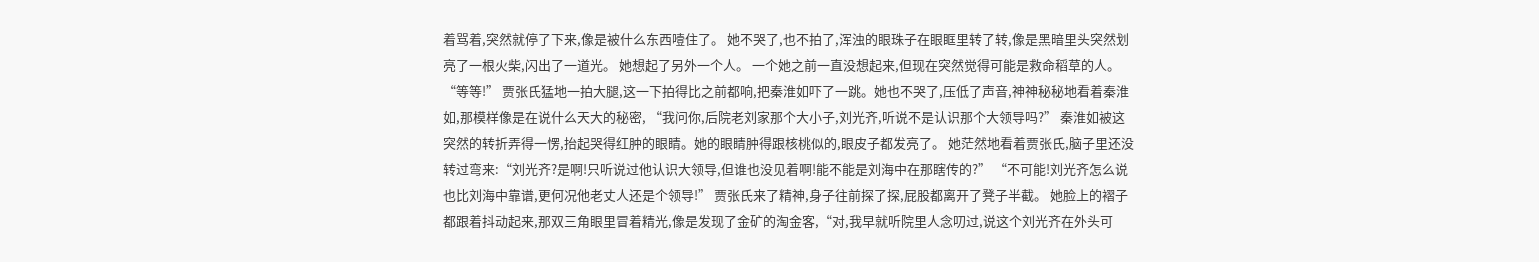着骂着,突然就停了下来,像是被什么东西噎住了。 她不哭了,也不拍了,浑浊的眼珠子在眼眶里转了转,像是黑暗里头突然划亮了一根火柴,闪出了一道光。 她想起了另外一个人。 一个她之前一直没想起来,但现在突然觉得可能是救命稻草的人。 “等等!” 贾张氏猛地一拍大腿,这一下拍得比之前都响,把秦淮如吓了一跳。她也不哭了,压低了声音,神神秘秘地看着秦淮如,那模样像是在说什么天大的秘密, “我问你,后院老刘家那个大小子,刘光齐,听说不是认识那个大领导吗?” 秦淮如被这突然的转折弄得一愣,抬起哭得红肿的眼睛。她的眼睛肿得跟核桃似的,眼皮子都发亮了。 她茫然地看着贾张氏,脑子里还没转过弯来:“刘光齐?是啊!只听说过他认识大领导,但谁也没见着啊!能不能是刘海中在那瞎传的?” “不可能!刘光齐怎么说也比刘海中靠谱,更何况他老丈人还是个领导!” 贾张氏来了精神,身子往前探了探,屁股都离开了凳子半截。 她脸上的褶子都跟着抖动起来,那双三角眼里冒着精光,像是发现了金矿的淘金客,“对,我早就听院里人念叨过,说这个刘光齐在外头可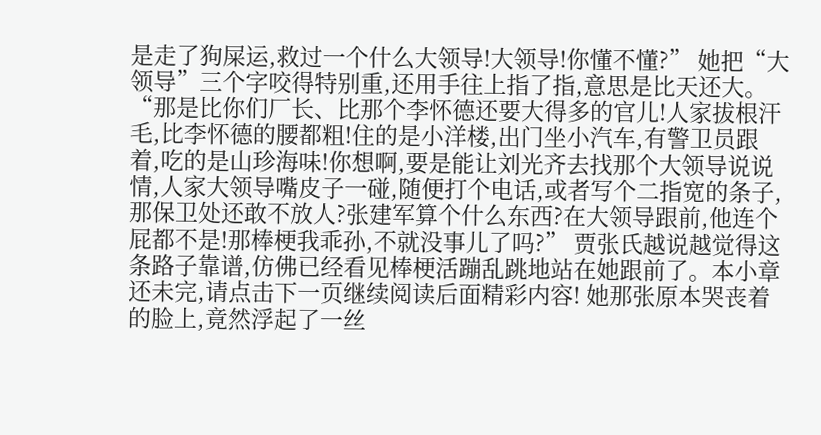是走了狗屎运,救过一个什么大领导!大领导!你懂不懂?” 她把“大领导”三个字咬得特别重,还用手往上指了指,意思是比天还大。 “那是比你们厂长、比那个李怀德还要大得多的官儿!人家拔根汗毛,比李怀德的腰都粗!住的是小洋楼,出门坐小汽车,有警卫员跟着,吃的是山珍海味!你想啊,要是能让刘光齐去找那个大领导说说情,人家大领导嘴皮子一碰,随便打个电话,或者写个二指宽的条子,那保卫处还敢不放人?张建军算个什么东西?在大领导跟前,他连个屁都不是!那棒梗我乖孙,不就没事儿了吗?” 贾张氏越说越觉得这条路子靠谱,仿佛已经看见棒梗活蹦乱跳地站在她跟前了。本小章还未完,请点击下一页继续阅读后面精彩内容! 她那张原本哭丧着的脸上,竟然浮起了一丝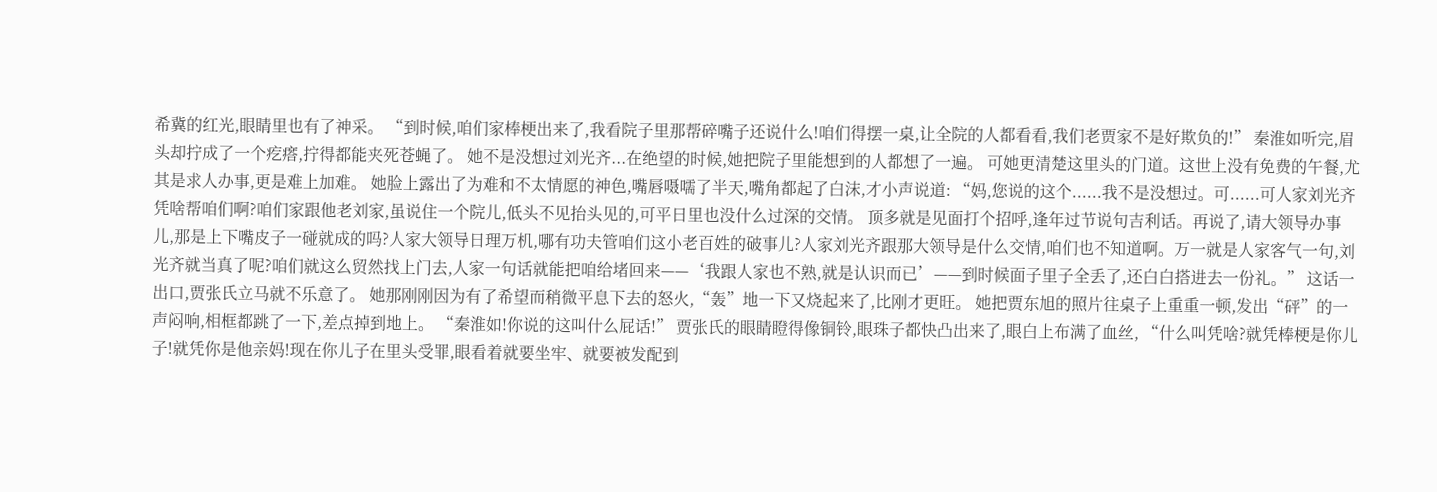希冀的红光,眼睛里也有了神采。 “到时候,咱们家棒梗出来了,我看院子里那帮碎嘴子还说什么!咱们得摆一桌,让全院的人都看看,我们老贾家不是好欺负的!” 秦淮如听完,眉头却拧成了一个疙瘩,拧得都能夹死苍蝇了。 她不是没想过刘光齐...在绝望的时候,她把院子里能想到的人都想了一遍。 可她更清楚这里头的门道。这世上没有免费的午餐,尤其是求人办事,更是难上加难。 她脸上露出了为难和不太情愿的神色,嘴唇嗫嚅了半天,嘴角都起了白沫,才小声说道: “妈,您说的这个......我不是没想过。可......可人家刘光齐凭啥帮咱们啊?咱们家跟他老刘家,虽说住一个院儿,低头不见抬头见的,可平日里也没什么过深的交情。 顶多就是见面打个招呼,逢年过节说句吉利话。再说了,请大领导办事儿,那是上下嘴皮子一碰就成的吗?人家大领导日理万机,哪有功夫管咱们这小老百姓的破事儿?人家刘光齐跟那大领导是什么交情,咱们也不知道啊。万一就是人家客气一句,刘光齐就当真了呢?咱们就这么贸然找上门去,人家一句话就能把咱给堵回来——‘我跟人家也不熟,就是认识而已’——到时候面子里子全丢了,还白白搭进去一份礼。” 这话一出口,贾张氏立马就不乐意了。 她那刚刚因为有了希望而稍微平息下去的怒火,“轰”地一下又烧起来了,比刚才更旺。 她把贾东旭的照片往桌子上重重一顿,发出“砰”的一声闷响,相框都跳了一下,差点掉到地上。 “秦淮如!你说的这叫什么屁话!” 贾张氏的眼睛瞪得像铜铃,眼珠子都快凸出来了,眼白上布满了血丝, “什么叫凭啥?就凭棒梗是你儿子!就凭你是他亲妈!现在你儿子在里头受罪,眼看着就要坐牢、就要被发配到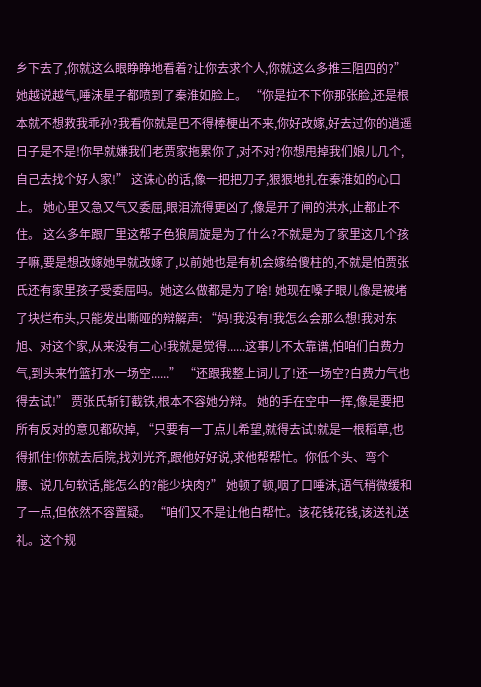乡下去了,你就这么眼睁睁地看着?让你去求个人,你就这么多推三阻四的?” 她越说越气,唾沫星子都喷到了秦淮如脸上。 “你是拉不下你那张脸,还是根本就不想救我乖孙?我看你就是巴不得棒梗出不来,你好改嫁,好去过你的逍遥日子是不是!你早就嫌我们老贾家拖累你了,对不对?你想甩掉我们娘儿几个,自己去找个好人家!” 这诛心的话,像一把把刀子,狠狠地扎在秦淮如的心口上。 她心里又急又气又委屈,眼泪流得更凶了,像是开了闸的洪水,止都止不住。 这么多年跟厂里这帮子色狼周旋是为了什么?不就是为了家里这几个孩子嘛,要是想改嫁她早就改嫁了,以前她也是有机会嫁给傻柱的,不就是怕贾张氏还有家里孩子受委屈吗。她这么做都是为了啥! 她现在嗓子眼儿像是被堵了块烂布头,只能发出嘶哑的辩解声: “妈!我没有!我怎么会那么想!我对东旭、对这个家,从来没有二心!我就是觉得......这事儿不太靠谱,怕咱们白费力气,到头来竹篮打水一场空......” “还跟我整上词儿了!还一场空?白费力气也得去试!” 贾张氏斩钉截铁,根本不容她分辩。 她的手在空中一挥,像是要把所有反对的意见都砍掉, “只要有一丁点儿希望,就得去试!就是一根稻草,也得抓住!你就去后院,找刘光齐,跟他好好说,求他帮帮忙。你低个头、弯个腰、说几句软话,能怎么的?能少块肉?” 她顿了顿,咽了口唾沫,语气稍微缓和了一点,但依然不容置疑。 “咱们又不是让他白帮忙。该花钱花钱,该送礼送礼。这个规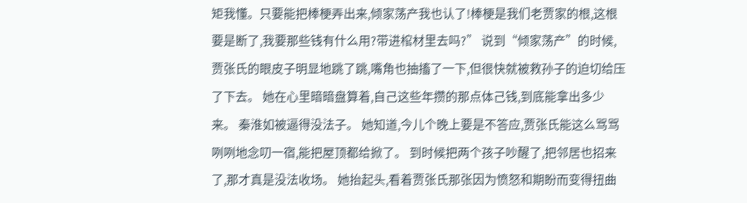矩我懂。只要能把棒梗弄出来,倾家荡产我也认了!棒梗是我们老贾家的根,这根要是断了,我要那些钱有什么用?带进棺材里去吗?” 说到“倾家荡产”的时候,贾张氏的眼皮子明显地跳了跳,嘴角也抽搐了一下,但很快就被救孙子的迫切给压了下去。 她在心里暗暗盘算着,自己这些年攒的那点体己钱,到底能拿出多少来。 秦淮如被逼得没法子。 她知道,今儿个晚上要是不答应,贾张氏能这么骂骂咧咧地念叨一宿,能把屋顶都给掀了。 到时候把两个孩子吵醒了,把邻居也招来了,那才真是没法收场。 她抬起头,看着贾张氏那张因为愤怒和期盼而变得扭曲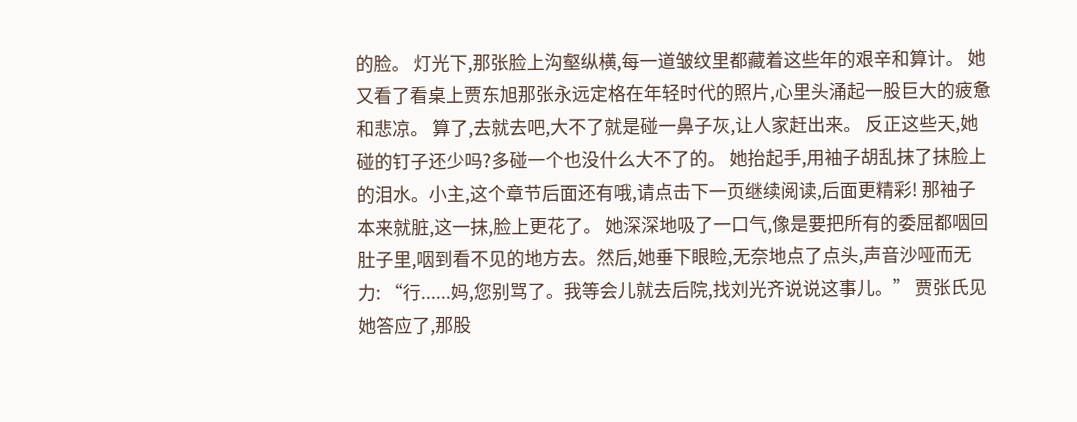的脸。 灯光下,那张脸上沟壑纵横,每一道皱纹里都藏着这些年的艰辛和算计。 她又看了看桌上贾东旭那张永远定格在年轻时代的照片,心里头涌起一股巨大的疲惫和悲凉。 算了,去就去吧,大不了就是碰一鼻子灰,让人家赶出来。 反正这些天,她碰的钉子还少吗?多碰一个也没什么大不了的。 她抬起手,用袖子胡乱抹了抹脸上的泪水。小主,这个章节后面还有哦,请点击下一页继续阅读,后面更精彩! 那袖子本来就脏,这一抹,脸上更花了。 她深深地吸了一口气,像是要把所有的委屈都咽回肚子里,咽到看不见的地方去。然后,她垂下眼睑,无奈地点了点头,声音沙哑而无力: “行......妈,您别骂了。我等会儿就去后院,找刘光齐说说这事儿。” 贾张氏见她答应了,那股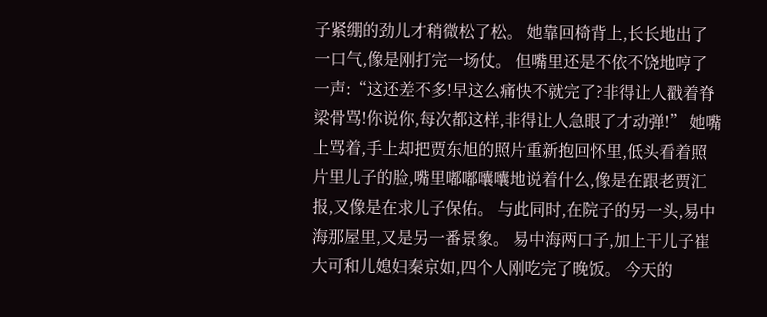子紧绷的劲儿才稍微松了松。 她靠回椅背上,长长地出了一口气,像是刚打完一场仗。 但嘴里还是不依不饶地哼了一声:“这还差不多!早这么痛快不就完了?非得让人戳着脊梁骨骂!你说你,每次都这样,非得让人急眼了才动弹!” 她嘴上骂着,手上却把贾东旭的照片重新抱回怀里,低头看着照片里儿子的脸,嘴里嘟嘟囔囔地说着什么,像是在跟老贾汇报,又像是在求儿子保佑。 与此同时,在院子的另一头,易中海那屋里,又是另一番景象。 易中海两口子,加上干儿子崔大可和儿媳妇秦京如,四个人刚吃完了晚饭。 今天的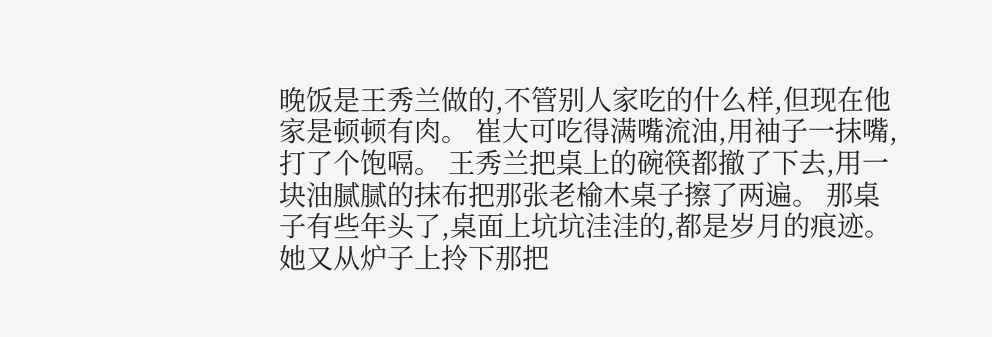晚饭是王秀兰做的,不管别人家吃的什么样,但现在他家是顿顿有肉。 崔大可吃得满嘴流油,用袖子一抹嘴,打了个饱嗝。 王秀兰把桌上的碗筷都撤了下去,用一块油腻腻的抹布把那张老榆木桌子擦了两遍。 那桌子有些年头了,桌面上坑坑洼洼的,都是岁月的痕迹。 她又从炉子上拎下那把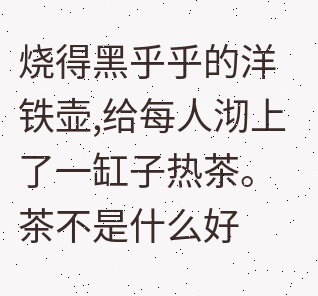烧得黑乎乎的洋铁壶,给每人沏上了一缸子热茶。 茶不是什么好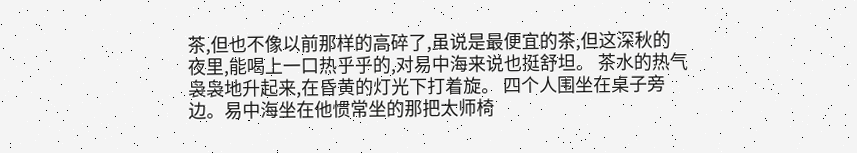茶,但也不像以前那样的高碎了,虽说是最便宜的茶,但这深秋的夜里,能喝上一口热乎乎的,对易中海来说也挺舒坦。 茶水的热气袅袅地升起来,在昏黄的灯光下打着旋。 四个人围坐在桌子旁边。易中海坐在他惯常坐的那把太师椅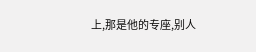上,那是他的专座,别人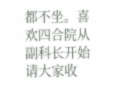都不坐。喜欢四合院从副科长开始请大家收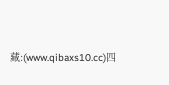藏:(www.qibaxs10.cc)四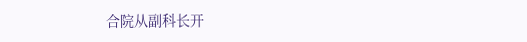合院从副科长开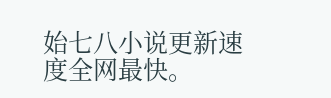始七八小说更新速度全网最快。